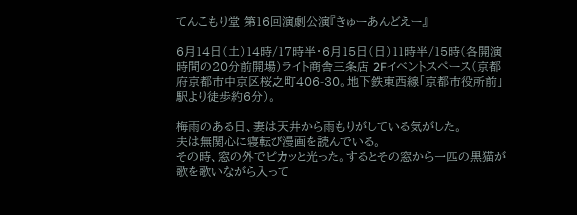てんこもり堂 第16回演劇公演『きゅーあんどえー』

6月14日(土)14時/17時半・6月15日(日)11時半/15時(各開演時間の20分前開場)ライト商舎三条店 2Fイベントスペース(京都府京都市中京区桜之町406-30。地下鉄東西線「京都市役所前」駅より徒歩約6分)。

梅雨のある日、妻は天井から雨もりがしている気がした。
夫は無関心に寝転び漫画を読んでいる。
その時、窓の外でピカッと光った。するとその窓から一匹の黒猫が歌を歌いながら入って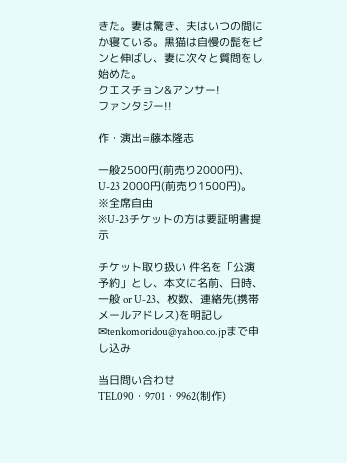きた。妻は驚き、夫はいつの間にか寝ている。黒猫は自慢の髭をピンと伸ばし、妻に次々と質問をし始めた。
クエスチョン&アンサー!
ファンタジー!!

作・演出=藤本隆志

一般2500円(前売り2000円)、U-23 2000円(前売り1500円)。
※全席自由
※U-23チケットの方は要証明書提示

チケット取り扱い 件名を「公演予約」とし、本文に名前、日時、一般 or U-23、枚数、連絡先(携帯メールアドレス)を明記し✉tenkomoridou@yahoo.co.jpまで申し込み

当日問い合わせTEL090・9701・9962(制作)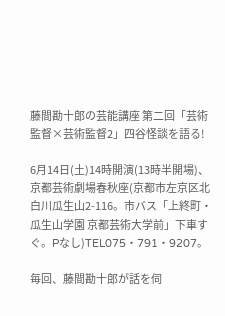藤間勘十郎の芸能講座 第二回「芸術監督×芸術監督2」四谷怪談を語る!

6月14日(土)14時開演(13時半開場)、京都芸術劇場春秋座(京都市左京区北白川瓜生山2-116。市バス「上終町・瓜生山学園 京都芸術大学前」下車すぐ。Pなし)TEL075・791・9207。

毎回、藤間勘十郎が話を伺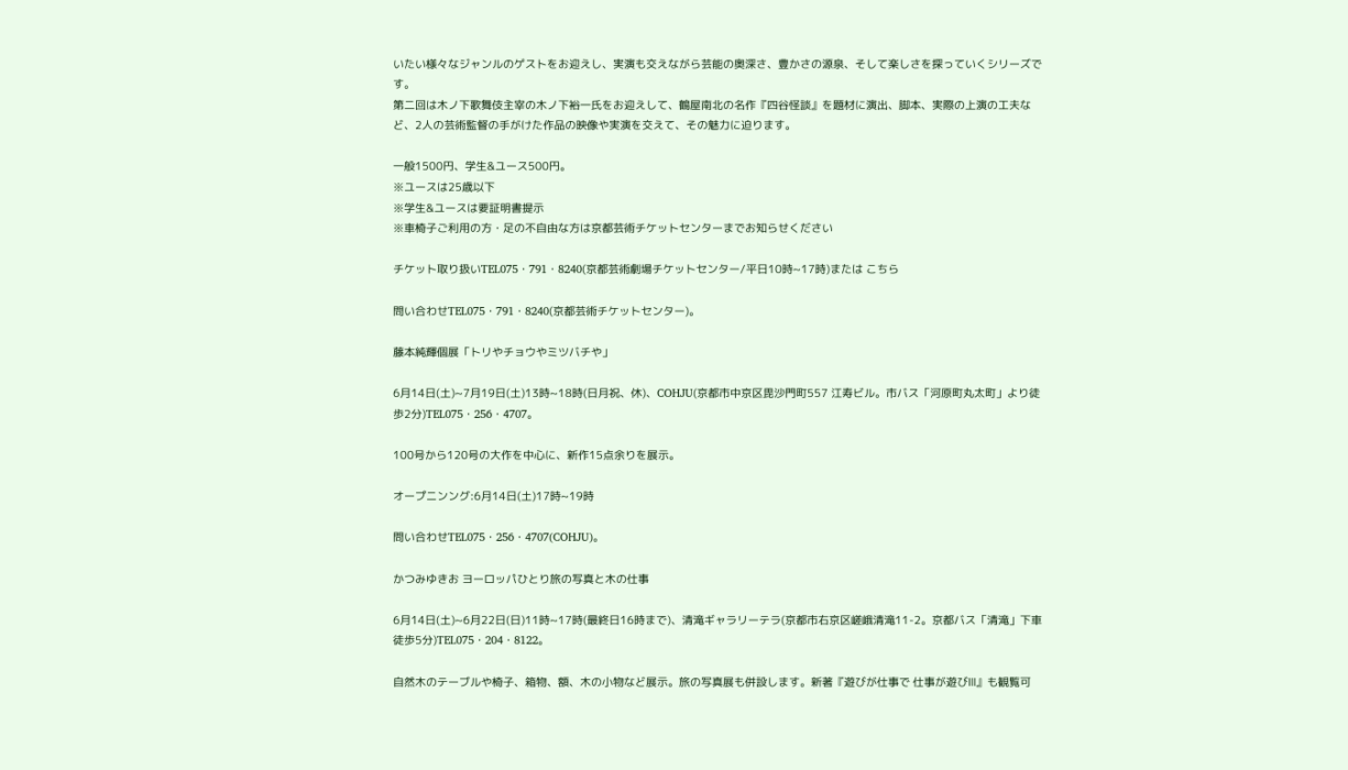いたい様々なジャンルのゲストをお迎えし、実演も交えながら芸能の奥深さ、豊かさの源泉、そして楽しさを探っていくシリーズです。
第二回は木ノ下歌舞伎主宰の木ノ下裕一氏をお迎えして、鶴屋南北の名作『四谷怪談』を題材に演出、脚本、実際の上演の工夫など、2人の芸術監督の手がけた作品の映像や実演を交えて、その魅力に迫ります。

一般1500円、学生&ユース500円。
※ユースは25歳以下
※学生&ユースは要証明書提示
※車椅子ご利用の方・足の不自由な方は京都芸術チケットセンターまでお知らせください

チケット取り扱いTEL075・791・8240(京都芸術劇場チケットセンター/平日10時~17時)または こちら

問い合わせTEL075・791・8240(京都芸術チケットセンター)。

藤本純輝個展「トリやチョウやミツバチや」

6月14日(土)~7月19日(土)13時~18時(日月祝、休)、COHJU(京都市中京区毘沙門町557 江寿ビル。市バス「河原町丸太町」より徒歩2分)TEL075・256・4707。

100号から120号の大作を中心に、新作15点余りを展示。

オープニンング:6月14日(土)17時~19時

問い合わせTEL075・256・4707(COHJU)。

かつみゆきお ヨーロッパひとり旅の写真と木の仕事

6月14日(土)~6月22日(日)11時~17時(最終日16時まで)、清滝ギャラリーテラ(京都市右京区嵯峨清滝11-2。京都バス「清滝」下車徒歩5分)TEL075・204・8122。

自然木のテーブルや椅子、箱物、額、木の小物など展示。旅の写真展も併設します。新著『遊びが仕事で 仕事が遊びⅢ』も観覧可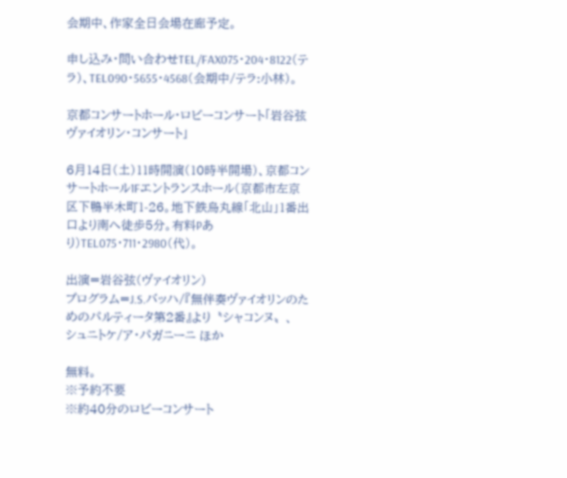会期中、作家全日会場在廊予定。

申し込み・問い合わせTEL/FAX075・204・8122(テラ)、TEL090・5655・4568(会期中/テラ:小林)。

京都コンサートホール・ロビーコンサート「岩谷弦ヴァイオリン・コンサート」

6月14日(土)11時開演(10時半開場)、京都コンサートホール1Fエントランスホール(京都市左京区下鴨半木町1-26。地下鉄烏丸線「北山」1番出口より南へ徒歩5分。有料Pあり)TEL075・711・2980(代)。

出演=岩谷弦(ヴァイオリン)
プログラム=J.S.バッハ/『無伴奏ヴァイオリンのためのパルティータ第2番』より〝シャコンヌ〟、
シュニトケ/ア・パガニーニ ほか

無料。
※予約不要
※約40分のロビーコンサート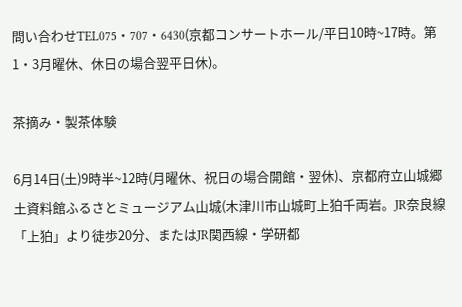問い合わせTEL075・707・6430(京都コンサートホール/平日10時~17時。第1・3月曜休、休日の場合翌平日休)。

茶摘み・製茶体験

6月14日(土)9時半~12時(月曜休、祝日の場合開館・翌休)、京都府立山城郷土資料館ふるさとミュージアム山城(木津川市山城町上狛千両岩。JR奈良線「上狛」より徒歩20分、またはJR関西線・学研都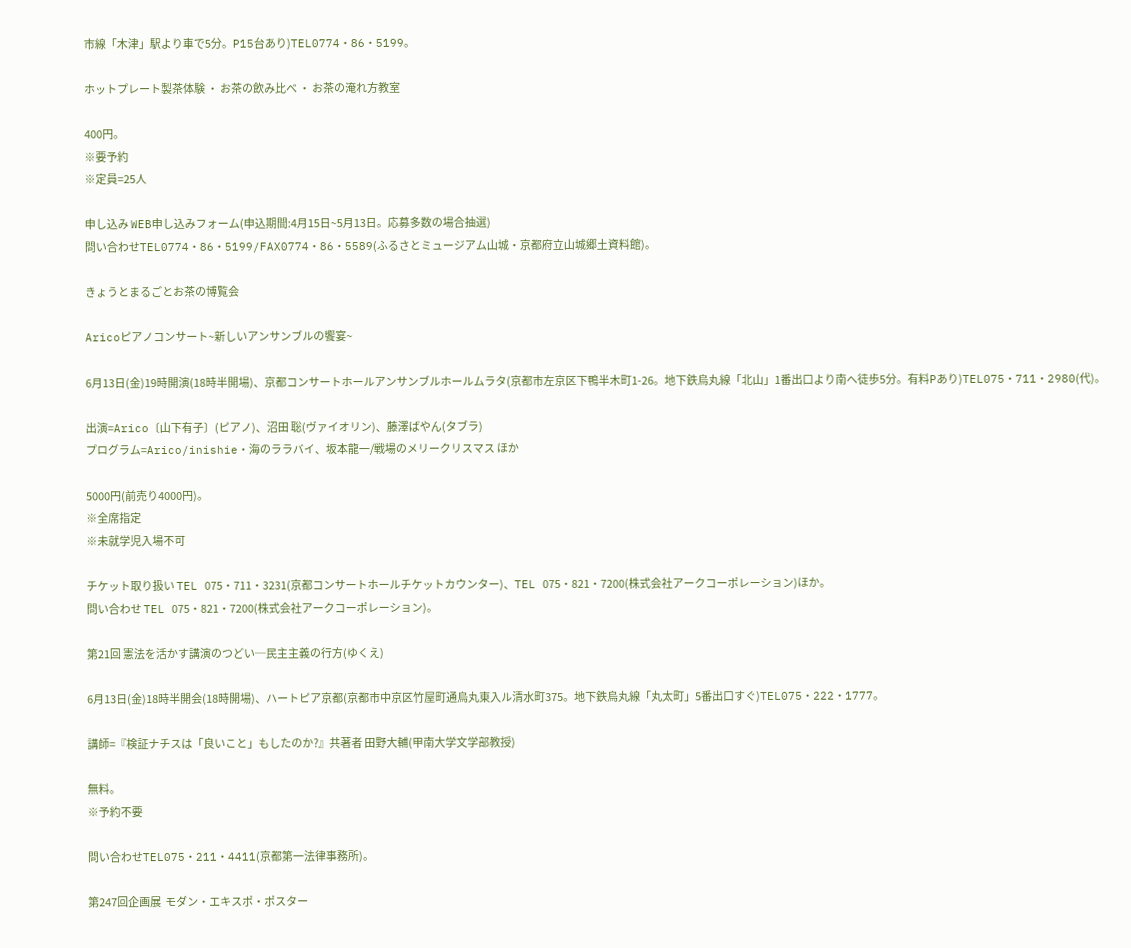市線「木津」駅より車で5分。P15台あり)TEL0774・86・5199。

ホットプレート製茶体験 ・ お茶の飲み比べ ・ お茶の淹れ方教室

400円。
※要予約
※定員=25人

申し込み WEB申し込みフォーム(申込期間:4月15日~5月13日。応募多数の場合抽選)
問い合わせTEL0774・86・5199/FAX0774・86・5589(ふるさとミュージアム山城・京都府立山城郷土資料館)。

きょうとまるごとお茶の博覧会

Aricoピアノコンサート~新しいアンサンブルの饗宴~

6月13日(金)19時開演(18時半開場)、京都コンサートホールアンサンブルホールムラタ(京都市左京区下鴨半木町1-26。地下鉄烏丸線「北山」1番出口より南へ徒歩5分。有料Pあり)TEL075・711・2980(代)。

出演=Arico〔山下有子〕(ピアノ)、沼田 聡(ヴァイオリン)、藤澤ばやん(タブラ)
プログラム=Arico/inishie・海のララバイ、坂本龍一/戦場のメリークリスマス ほか

5000円(前売り4000円)。
※全席指定
※未就学児入場不可

チケット取り扱い TEL 075・711・3231(京都コンサートホールチケットカウンター)、TEL 075・821・7200(株式会社アークコーポレーション)ほか。
問い合わせ TEL 075・821・7200(株式会社アークコーポレーション)。

第21回 憲法を活かす講演のつどい─民主主義の行方(ゆくえ)

6月13日(金)18時半開会(18時開場)、ハートピア京都(京都市中京区竹屋町通烏丸東入ル清水町375。地下鉄烏丸線「丸太町」5番出口すぐ)TEL075・222・1777。

講師=『検証ナチスは「良いこと」もしたのか?』共著者 田野大輔(甲南大学文学部教授)

無料。
※予約不要

問い合わせTEL075・211・4411(京都第一法律事務所)。

第247回企画展  モダン・エキスポ・ポスター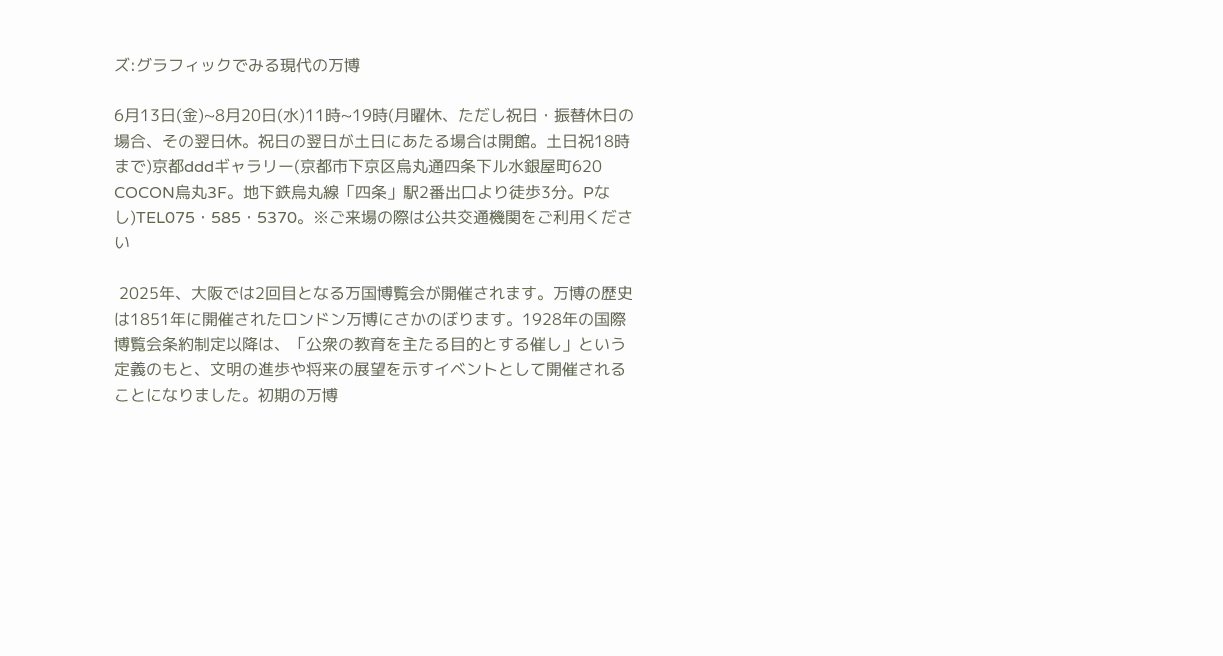ズ:グラフィックでみる現代の万博

6月13日(金)~8月20日(水)11時~19時(月曜休、ただし祝日・振替休日の場合、その翌日休。祝日の翌日が土日にあたる場合は開館。土日祝18時まで)京都dddギャラリー(京都市下京区烏丸通四条下ル水銀屋町620 COCON烏丸3F。地下鉄烏丸線「四条」駅2番出口より徒歩3分。Pなし)TEL075・585・5370。※ご来場の際は公共交通機関をご利用ください

 2025年、大阪では2回目となる万国博覧会が開催されます。万博の歴史は1851年に開催されたロンドン万博にさかのぼります。1928年の国際博覧会条約制定以降は、「公衆の教育を主たる目的とする催し」という定義のもと、文明の進歩や将来の展望を示すイベントとして開催されることになりました。初期の万博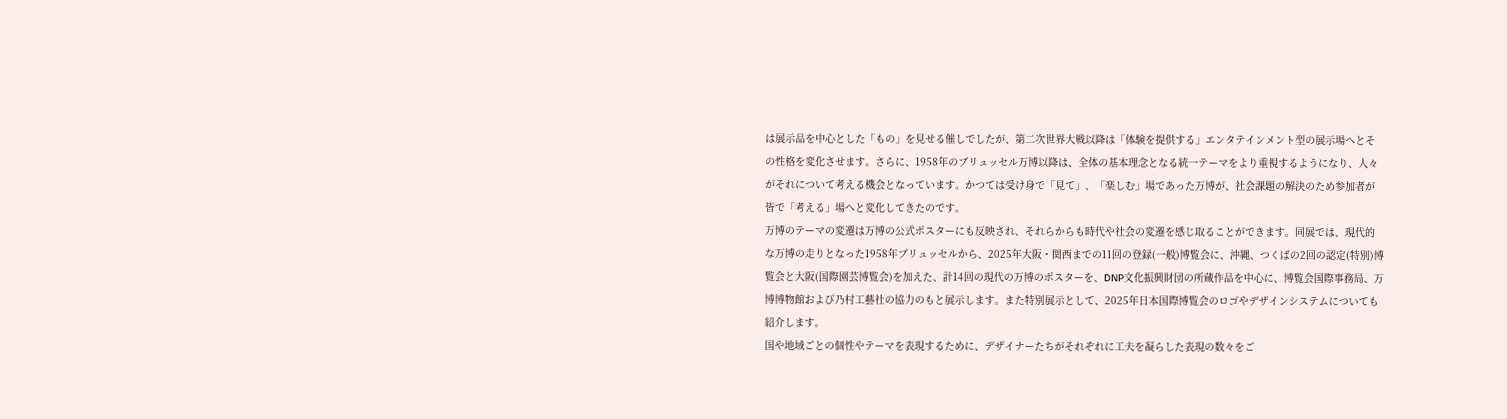は展示品を中心とした「もの」を見せる催しでしたが、第二次世界大戦以降は「体験を提供する」エンタテインメント型の展示場へとその性格を変化させます。さらに、1958年のブリュッセル万博以降は、全体の基本理念となる統一テーマをより重視するようになり、人々がそれについて考える機会となっています。かつては受け身で「見て」、「楽しむ」場であった万博が、社会課題の解決のため参加者が皆で「考える」場へと変化してきたのです。
万博のテーマの変遷は万博の公式ポスターにも反映され、それらからも時代や社会の変遷を感じ取ることができます。同展では、現代的な万博の走りとなった1958年ブリュッセルから、2025年大阪・関西までの11回の登録(一般)博覧会に、沖縄、つくばの2回の認定(特別)博覧会と大阪(国際園芸博覧会)を加えた、計14回の現代の万博のポスターを、DNP文化振興財団の所蔵作品を中心に、博覧会国際事務局、万博博物館および乃村工藝社の協力のもと展示します。また特別展示として、2025年日本国際博覧会のロゴやデザインシステムについても紹介します。
国や地域ごとの個性やテーマを表現するために、デザイナーたちがそれぞれに工夫を凝らした表現の数々をご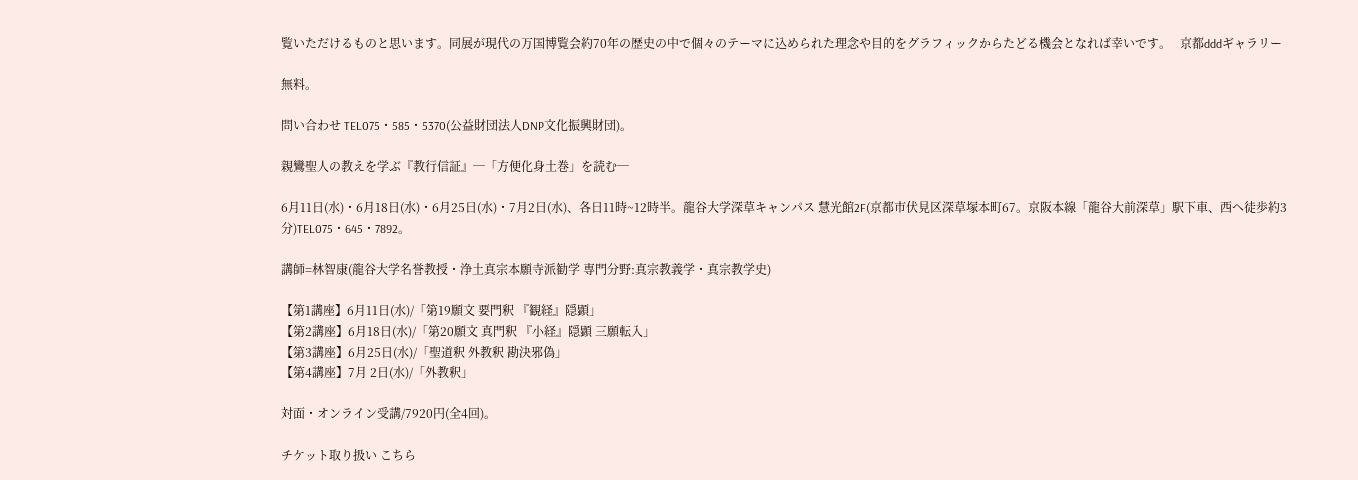覧いただけるものと思います。同展が現代の万国博覧会約70年の歴史の中で個々のテーマに込められた理念や目的をグラフィックからたどる機会となれば幸いです。   京都dddギャラリー

無料。

問い合わせ TEL075・585・5370(公益財団法人DNP文化振興財団)。

親鸞聖人の教えを学ぶ『教行信証』─「方便化身土巻」を読む─

6月11日(水)・6月18日(水)・6月25日(水)・7月2日(水)、各日11時~12時半。龍谷大学深草キャンパス 慧光館2F(京都市伏見区深草塚本町67。京阪本線「龍谷大前深草」駅下車、西へ徒歩約3分)TEL075・645・7892。

講師=林智康(龍谷大学名誉教授・浄土真宗本願寺派勧学 専門分野:真宗教義学・真宗教学史)

【第1講座】6月11日(水)/「第19願文 要門釈 『観経』隠顕」
【第2講座】6月18日(水)/「第20願文 真門釈 『小経』隠顕 三願転入」
【第3講座】6月25日(水)/「聖道釈 外教釈 勘決邪偽」
【第4講座】7月 2日(水)/「外教釈」

対面・オンライン受講/7920円(全4回)。

チケット取り扱い こちら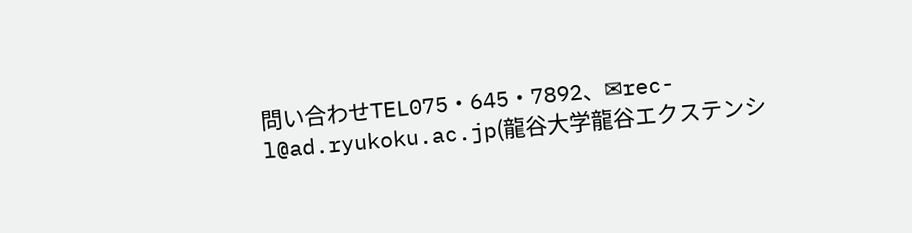問い合わせTEL075・645・7892、✉rec-l@ad.ryukoku.ac.jp(龍谷大学龍谷エクステンシ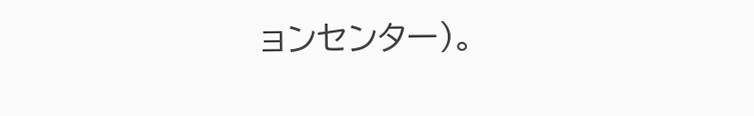ョンセンター)。